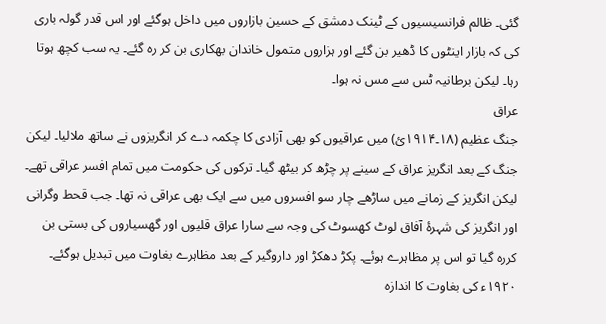گئی۔ ظالم فرانسیسیوں کے ٹینک دمشق کے حسین بازاروں میں داخل ہوگئے اور اس قدر گولہ باری کی کہ بازار اینٹوں کا ڈھیر بن گئے اور ہزاروں متمول خاندان بھکاری بن کر رہ گئے۔ یہ سب کچھ ہوتا رہا۔ لیکن برطانیہ ٹس سے مس نہ ہوا۔
عراق
جنگ عظیم (۱۸۔۱۹۱۴ئ) میں عراقیوں کو بھی آزادی کا چکمہ دے کر انگریزوں نے ساتھ ملالیا۔ لیکن جنگ کے بعد انگریز عراق کے سینے پر چڑھ کر بیٹھ گیا۔ ترکوں کی حکومت میں تمام افسر عراقی تھے۔ لیکن انگریز کے زمانے میں ساڑھے چار سو افسروں میں سے ایک بھی عراقی نہ تھا۔ جب قحط وگرانی اور انگریز کی شہرۂ آفاق لوٹ کھسوٹ کی وجہ سے سارا عراق قلیوں اور گھسیاروں کی بستی بن کررہ گیا تو اس پر مظاہرے ہوئے۔ پکڑ دھکڑ اور داروگیر کے بعد مظاہرے بغاوت میں تبدیل ہوگئے۔ ۱۹۲۰ء کی بغاوت کا اندازہ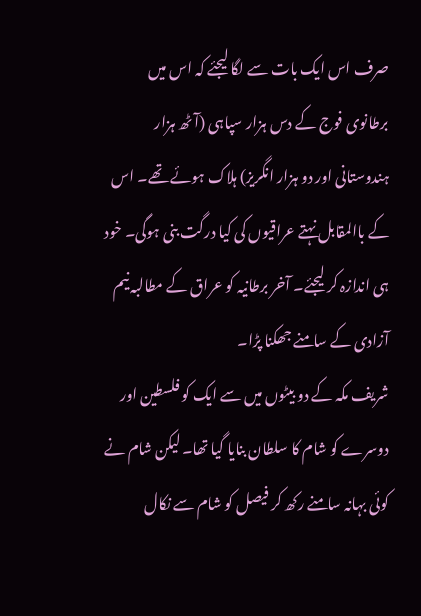صرف اس ایک بات سے لگا لیجئے کہ اس میں برطانوی فوج کے دس ہزار سپاہی (آٹھ ہزار ہندوستانی اور دو ہزار انگریز) ہلاک ہوئے تھے۔ اس کے باالمقابل نہتے عراقیوں کی کیا درگت بنی ہوگی۔ خود ہی اندازہ کر لیجئے۔ آخر برطانیہ کو عراق کے مطالبہ نیم آزادی کے سامنے جھکنا پڑا۔
شریف مکہ کے دو بیٹوں میں سے ایک کو فلسطین اور دوسرے کو شام کا سلطان بنایا گیا تھا۔ لیکن شام نے کوئی بہانہ سامنے رکھ کر فیصل کو شام سے نکال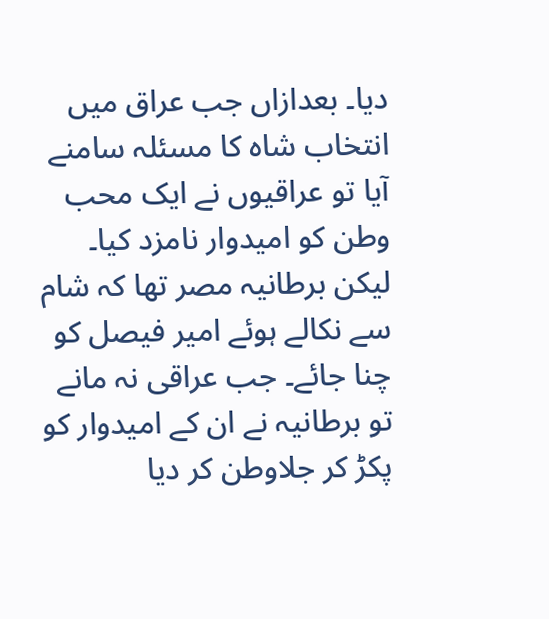دیا۔ بعدازاں جب عراق میں انتخاب شاہ کا مسئلہ سامنے آیا تو عراقیوں نے ایک محب وطن کو امیدوار نامزد کیا۔ لیکن برطانیہ مصر تھا کہ شام سے نکالے ہوئے امیر فیصل کو چنا جائے۔ جب عراقی نہ مانے تو برطانیہ نے ان کے امیدوار کو پکڑ کر جلاوطن کر دیا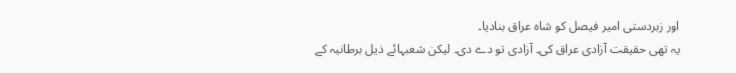اور زبردستی امیر فیصل کو شاہ عراق بنادیا۔
یہ تھی حقیقت آزادی عراق کی۔ آزادی تو دے دی۔ لیکن شعبہائے ذیل برطانیہ کے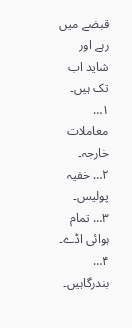قبضے میں رہے اور شاید اب تک ہیں۔
۱… معاملات خارجہ۔
۲… خفیہ پولیس۔
۳… تمام ہوائی اڈے۔
۴… بندرگاہیں۔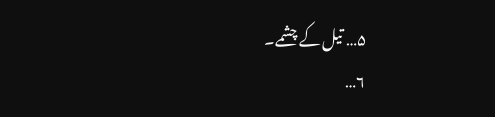۵… تیل کے چشمے۔
۶…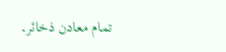تمام معادن ذخائر۔